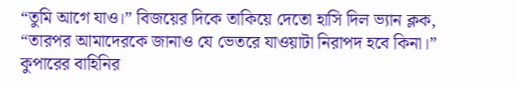“তুমি আগে যাও।” বিজয়ের দিকে তাকিয়ে দেতো হাসি দিল ভ্যান ক্লক, “তারপর আমাদেরকে জানাও যে ভেতরে যাওয়াটা নিরাপদ হবে কিনা।”
কুপারের বাহিনির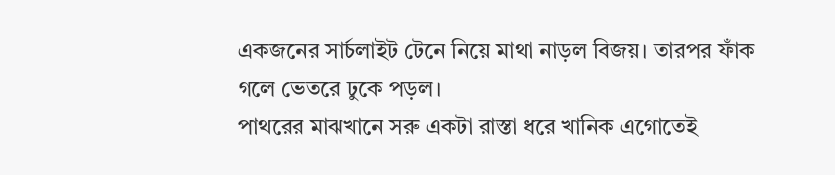একজনের সার্চলাইট টেনে নিয়ে মাথা নাড়ল বিজয়। তারপর ফাঁক গলে ভেতরে ঢুকে পড়ল।
পাথরের মাঝখানে সরু একটা রাস্তা ধরে খানিক এগোতেই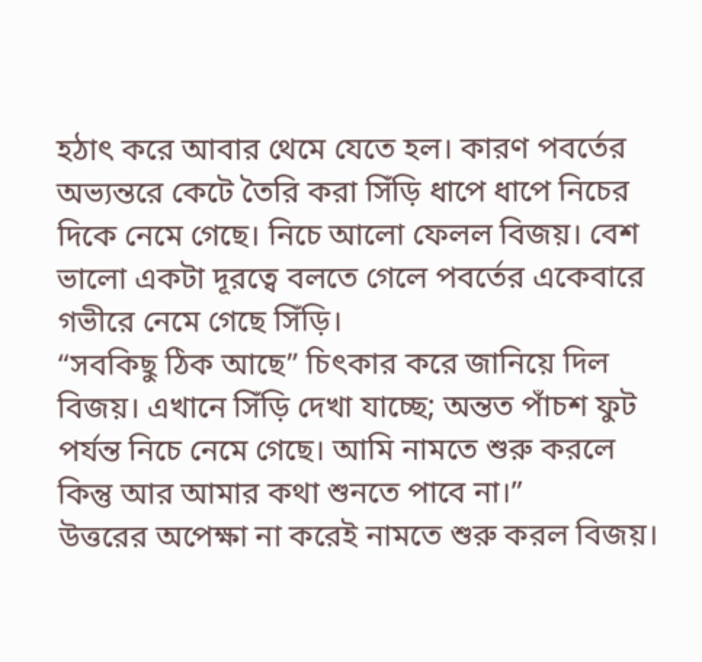হঠাৎ করে আবার থেমে যেতে হল। কারণ পবর্তের অভ্যন্তরে কেটে তৈরি করা সিঁড়ি ধাপে ধাপে নিচের দিকে নেমে গেছে। নিচে আলো ফেলল বিজয়। বেশ ভালো একটা দূরত্বে বলতে গেলে পবর্তের একেবারে গভীরে নেমে গেছে সিঁড়ি।
“সবকিছু ঠিক আছে” চিৎকার করে জানিয়ে দিল বিজয়। এখানে সিঁড়ি দেখা যাচ্ছে; অন্তত পাঁচশ ফুট পর্যন্ত নিচে নেমে গেছে। আমি নামতে শুরু করলে কিন্তু আর আমার কথা শুনতে পাবে না।”
উত্তরের অপেক্ষা না করেই নামতে শুরু করল বিজয়।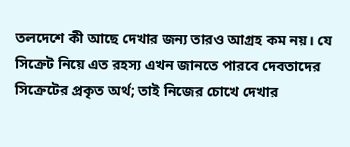তলদেশে কী আছে দেখার জন্য তারও আগ্রহ কম নয়। যে সিক্রেট নিয়ে এত রহস্য এখন জানতে পারবে দেবতাদের সিক্রেটের প্রকৃত অর্থ; তাই নিজের চোখে দেখার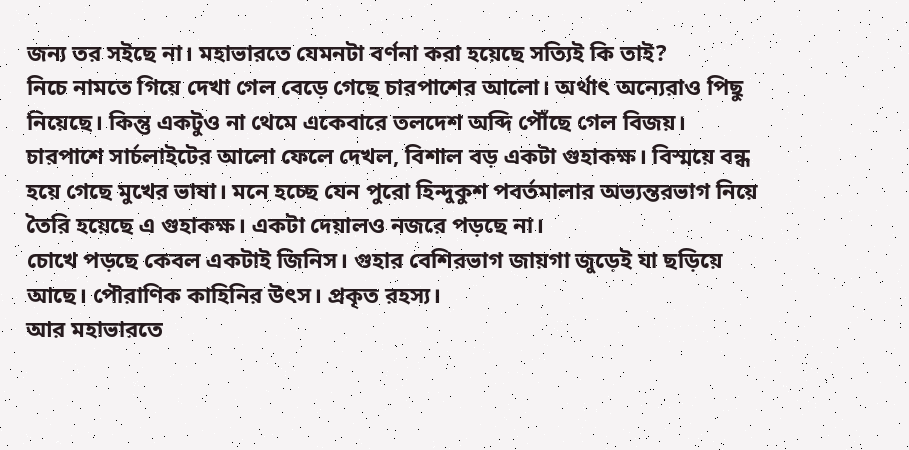জন্য তর সইছে না। মহাভারতে যেমনটা বর্ণনা করা হয়েছে সত্যিই কি তাই?
নিচে নামতে গিয়ে দেখা গেল বেড়ে গেছে চারপাশের আলো। অর্থাৎ অন্যেরাও পিছু নিয়েছে। কিন্তু একটুও না থেমে একেবারে তলদেশ অব্দি পৌঁছে গেল বিজয়।
চারপাশে সার্চলাইটের আলো ফেলে দেখল, বিশাল বড় একটা গুহাকক্ষ। বিস্ময়ে বন্ধ হয়ে গেছে মুখের ভাষা। মনে হচ্ছে যেন পুরো হিন্দুকুশ পবর্তমালার অভ্যন্তরভাগ নিয়ে তৈরি হয়েছে এ গুহাকক্ষ। একটা দেয়ালও নজরে পড়ছে না।
চোখে পড়ছে কেবল একটাই জিনিস। গুহার বেশিরভাগ জায়গা জুড়েই যা ছড়িয়ে আছে। পৌরাণিক কাহিনির উৎস। প্রকৃত রহস্য।
আর মহাভারতে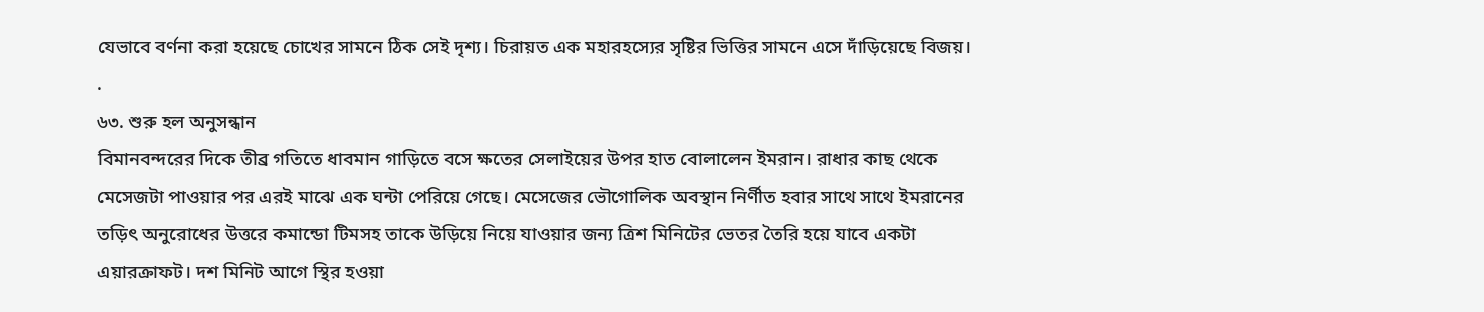যেভাবে বর্ণনা করা হয়েছে চোখের সামনে ঠিক সেই দৃশ্য। চিরায়ত এক মহারহস্যের সৃষ্টির ভিত্তির সামনে এসে দাঁড়িয়েছে বিজয়।
.
৬৩. শুরু হল অনুসন্ধান
বিমানবন্দরের দিকে তীব্র গতিতে ধাবমান গাড়িতে বসে ক্ষতের সেলাইয়ের উপর হাত বোলালেন ইমরান। রাধার কাছ থেকে মেসেজটা পাওয়ার পর এরই মাঝে এক ঘন্টা পেরিয়ে গেছে। মেসেজের ভৌগোলিক অবস্থান নির্ণীত হবার সাথে সাথে ইমরানের তড়িৎ অনুরোধের উত্তরে কমান্ডো টিমসহ তাকে উড়িয়ে নিয়ে যাওয়ার জন্য ত্রিশ মিনিটের ভেতর তৈরি হয়ে যাবে একটা এয়ারক্রাফট। দশ মিনিট আগে স্থির হওয়া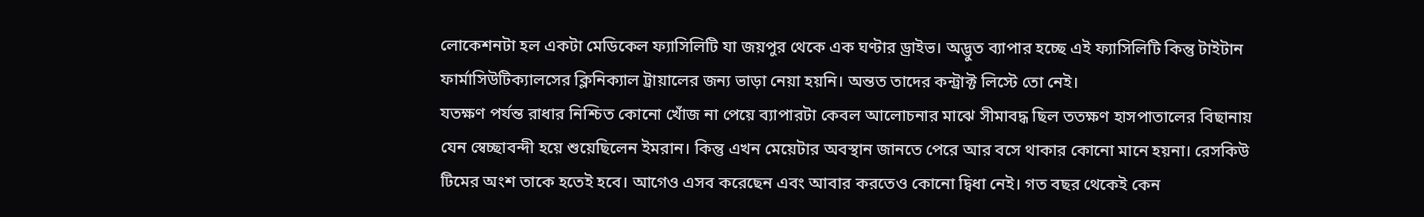লোকেশনটা হল একটা মেডিকেল ফ্যাসিলিটি যা জয়পুর থেকে এক ঘণ্টার ড্রাইভ। অদ্ভুত ব্যাপার হচ্ছে এই ফ্যাসিলিটি কিন্তু টাইটান ফার্মাসিউটিক্যালসের ক্লিনিক্যাল ট্রায়ালের জন্য ভাড়া নেয়া হয়নি। অন্তত তাদের কন্ট্রাক্ট লিস্টে তো নেই।
যতক্ষণ পর্যন্ত রাধার নিশ্চিত কোনো খোঁজ না পেয়ে ব্যাপারটা কেবল আলোচনার মাঝে সীমাবদ্ধ ছিল ততক্ষণ হাসপাতালের বিছানায় যেন স্বেচ্ছাবন্দী হয়ে শুয়েছিলেন ইমরান। কিন্তু এখন মেয়েটার অবস্থান জানতে পেরে আর বসে থাকার কোনো মানে হয়না। রেসকিউ টিমের অংশ তাকে হতেই হবে। আগেও এসব করেছেন এবং আবার করতেও কোনো দ্বিধা নেই। গত বছর থেকেই কেন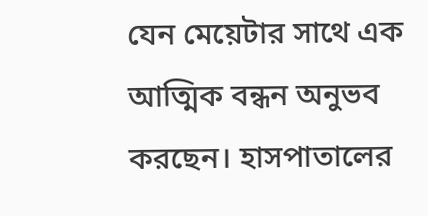যেন মেয়েটার সাথে এক আত্মিক বন্ধন অনুভব করছেন। হাসপাতালের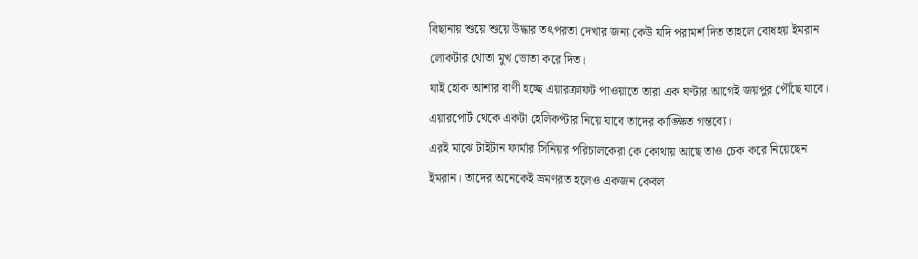বিছানায় শুয়ে শুয়ে উদ্ধার তৎপরতা দেখার জন্য কেউ যদি পরামর্শ দিত তাহলে বোধহয় ইমরান লোকটার থোতা মুখ ভোতা করে দিত।
যাই হোক আশার বাণী হচ্ছে এয়ারক্রাফট পাওয়াতে তারা এক ঘণ্টার আগেই জয়পুর পৌঁছে যাবে। এয়ারপোর্ট থেকে একটা হেলিকপ্টার নিয়ে যাবে তাদের কাঙ্ক্ষিত গন্তব্যে।
এরই মাঝে টাইটান ফার্মার সিনিয়র পরিচালকেরা কে কোথায় আছে তাও চেক করে নিয়েছেন ইমরান। তাদের অনেকেই ভ্রমণরত হলেও একজন কেবল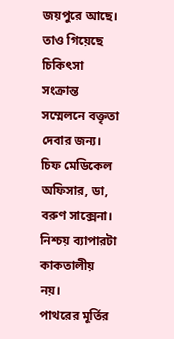জয়পুরে আছে। তাও গিয়েছে চিকিৎসা সংক্রান্ত সম্মেলনে বক্তৃতা দেবার জন্য।
চিফ মেডিকেল অফিসার, ডা, বরুণ সাক্সেনা। নিশ্চয় ব্যাপারটা কাকতালীয় নয়।
পাথরের মূর্তির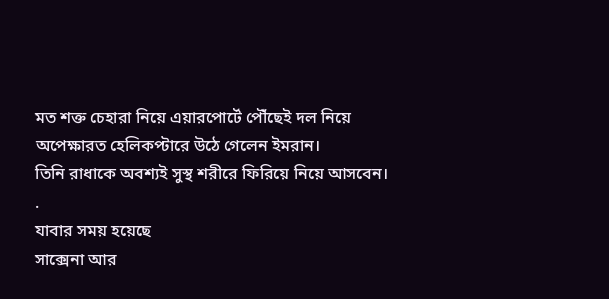মত শক্ত চেহারা নিয়ে এয়ারপোর্টে পৌঁছেই দল নিয়ে অপেক্ষারত হেলিকপ্টারে উঠে গেলেন ইমরান।
তিনি রাধাকে অবশ্যই সুস্থ শরীরে ফিরিয়ে নিয়ে আসবেন।
.
যাবার সময় হয়েছে
সাক্সেনা আর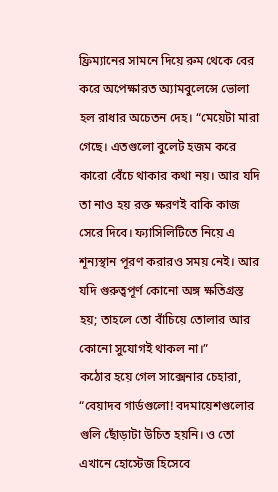ফ্রিম্যানের সামনে দিয়ে রুম থেকে বের করে অপেক্ষারত অ্যামবুলেন্সে ভোলা হল রাধার অচেতন দেহ। “মেয়েটা মারা গেছে। এতগুলো বুলেট হজম করে কারো বেঁচে থাকার কথা নয়। আর যদি তা নাও হয় রক্ত ক্ষরণই বাকি কাজ সেরে দিবে। ফ্যাসিলিটিতে নিয়ে এ শূন্যস্থান পূরণ করারও সময় নেই। আর যদি গুরুত্বপূর্ণ কোনো অঙ্গ ক্ষতিগ্রস্ত হয়; তাহলে তো বাঁচিয়ে তোলার আর কোনো সুযোগই থাকল না।”
কঠোর হয়ে গেল সাক্সেনার চেহারা, “বেয়াদব গার্ডগুলো! বদমায়েশগুলোর গুলি ছোঁড়াটা উচিত হয়নি। ও তো এখানে হোস্টেজ হিসেবে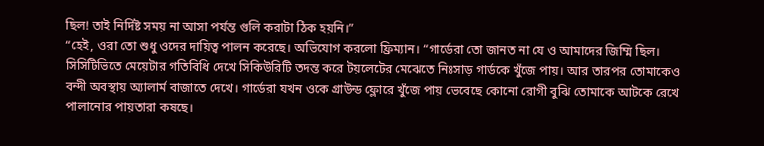ছিল! তাই নির্দিষ্ট সময় না আসা পর্যন্ত গুলি করাটা ঠিক হয়নি।”
“হেই, ওরা তো শুধু ওদের দায়িত্ব পালন করেছে। অভিযোগ করলো ফ্রিম্যান। “গার্ডেরা তো জানত না যে ও আমাদের জিম্মি ছিল। সিসিটিভিতে মেয়েটার গতিবিধি দেখে সিকিউরিটি তদন্ত করে টয়লেটের মেঝেতে নিঃসাড় গার্ডকে খুঁজে পায়। আর তারপর তোমাকেও বন্দী অবস্থায় অ্যালার্ম বাজাতে দেখে। গার্ডেরা যখন ওকে গ্রাউন্ড ফ্লোরে খুঁজে পায় ভেবেছে কোনো রোগী বুঝি তোমাকে আটকে রেখে পালানোর পায়তারা কষছে।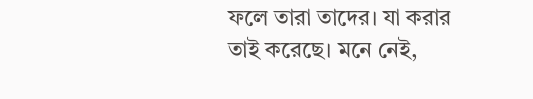ফলে তারা তাদের। যা করার তাই করেছে। মনে নেই,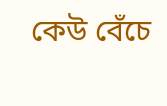কেউ বেঁচে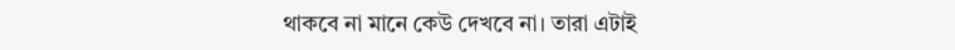থাকবে না মানে কেউ দেখবে না। তারা এটাই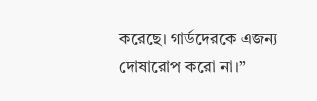করেছে। গার্ডদেরকে এজন্য দোষারোপ করো না।”